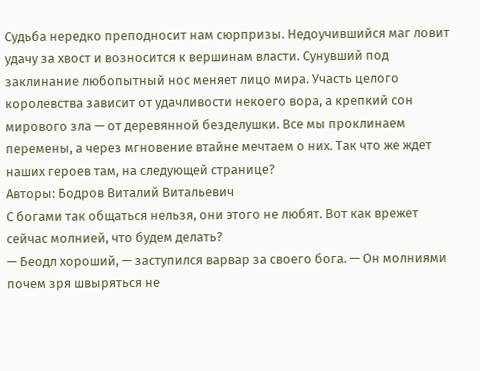Судьба нередко преподносит нам сюрпризы. Недоучившийся маг ловит удачу за хвост и возносится к вершинам власти. Сунувший под заклинание любопытный нос меняет лицо мира. Участь целого королевства зависит от удачливости некоего вора, а крепкий сон мирового зла — от деревянной безделушки. Все мы проклинаем перемены, а через мгновение втайне мечтаем о них. Так что же ждет наших героев там, на следующей странице?
Авторы: Бодров Виталий Витальевич
С богами так общаться нельзя, они этого не любят. Вот как врежет сейчас молнией, что будем делать?
— Беодл хороший, — заступился варвар за своего бога. — Он молниями почем зря швыряться не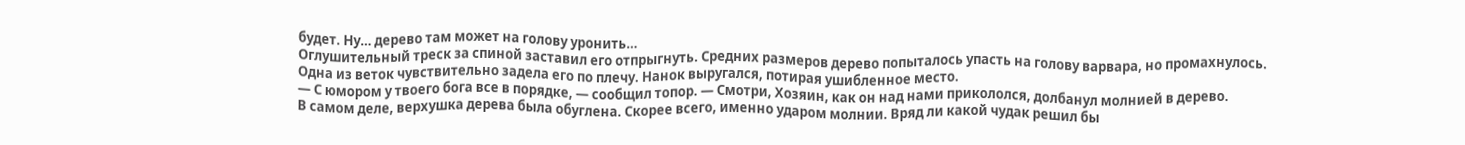будет. Ну… дерево там может на голову уронить…
Оглушительный треск за спиной заставил его отпрыгнуть. Средних размеров дерево попыталось упасть на голову варвара, но промахнулось. Одна из веток чувствительно задела его по плечу. Нанок выругался, потирая ушибленное место.
— С юмором у твоего бога все в порядке, — сообщил топор. — Смотри, Хозяин, как он над нами прикололся, долбанул молнией в дерево.
В самом деле, верхушка дерева была обуглена. Скорее всего, именно ударом молнии. Вряд ли какой чудак решил бы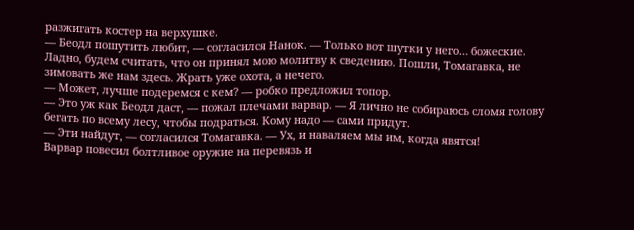разжигать костер на верхушке.
— Беодл пошутить любит, — согласился Нанок. — Только вот шутки у него… божеские. Ладно, будем считать, что он принял мою молитву к сведению. Пошли, Томагавка, не зимовать же нам здесь. Жрать уже охота, а нечего.
— Может, лучше подеремся с кем? — робко предложил топор.
— Это уж как Беодл даст, — пожал плечами варвар. — Я лично не собираюсь сломя голову бегать по всему лесу, чтобы подраться. Кому надо — сами придут.
— Эти найдут, — согласился Томагавка. — Ух, и наваляем мы им, когда явятся!
Варвар повесил болтливое оружие на перевязь и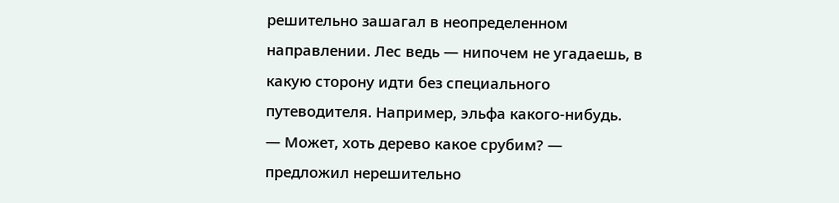решительно зашагал в неопределенном направлении. Лес ведь — нипочем не угадаешь, в какую сторону идти без специального путеводителя. Например, эльфа какого-нибудь.
— Может, хоть дерево какое срубим? — предложил нерешительно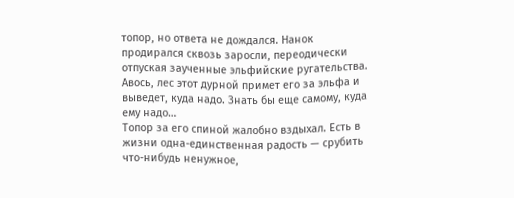топор, но ответа не дождался. Нанок продирался сквозь заросли, переодически отпуская заученные эльфийские ругательства. Авось, лес этот дурной примет его за эльфа и выведет, куда надо. Знать бы еще самому, куда ему надо…
Топор за его спиной жалобно вздыхал. Есть в жизни одна-единственная радость — срубить что-нибудь ненужное,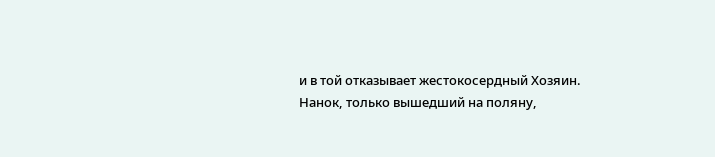и в той отказывает жестокосердный Хозяин.
Нанок, только вышедший на поляну,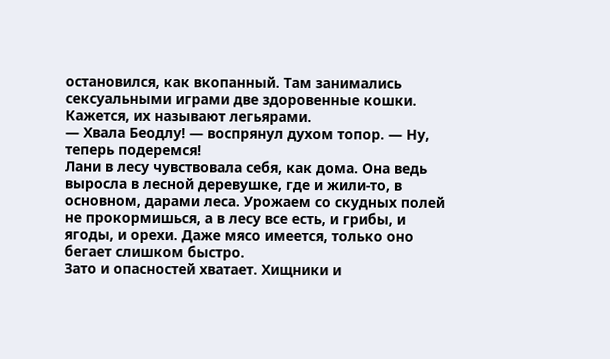остановился, как вкопанный. Там занимались сексуальными играми две здоровенные кошки. Кажется, их называют легьярами.
— Хвала Беодлу! — воспрянул духом топор. — Ну, теперь подеремся!
Лани в лесу чувствовала себя, как дома. Она ведь выросла в лесной деревушке, где и жили-то, в основном, дарами леса. Урожаем со скудных полей не прокормишься, а в лесу все есть, и грибы, и ягоды, и орехи. Даже мясо имеется, только оно бегает слишком быстро.
Зато и опасностей хватает. Хищники и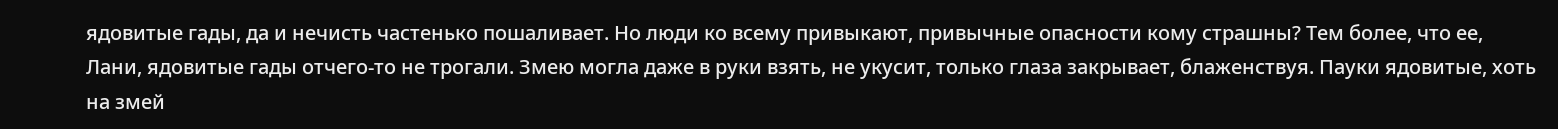ядовитые гады, да и нечисть частенько пошаливает. Но люди ко всему привыкают, привычные опасности кому страшны? Тем более, что ее, Лани, ядовитые гады отчего-то не трогали. Змею могла даже в руки взять, не укусит, только глаза закрывает, блаженствуя. Пауки ядовитые, хоть на змей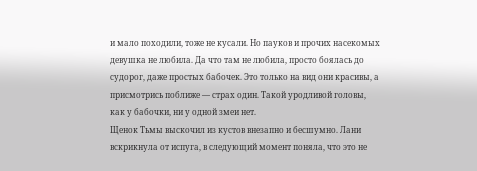и мало походили, тоже не кусали. Но пауков и прочих насекомых девушка не любила. Да что там не любила, просто боялась до судорог, даже простых бабочек. Это только на вид они красивы, а присмотрись поближе — страх один. Такой уродливой головы, как у бабочки, ни у одной змеи нет.
Щенок Тьмы выскочил из кустов внезапно и бесшумно. Лани вскрикнула от испуга, в следующий момент поняла, что это не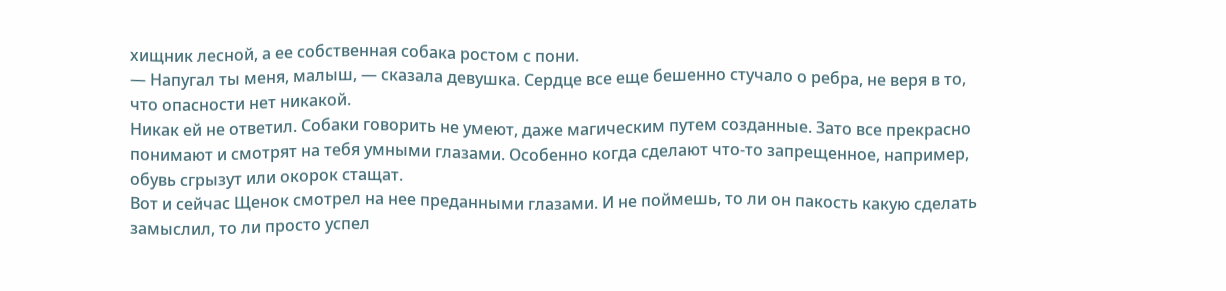хищник лесной, а ее собственная собака ростом с пони.
— Напугал ты меня, малыш, — сказала девушка. Сердце все еще бешенно стучало о ребра, не веря в то, что опасности нет никакой.
Никак ей не ответил. Собаки говорить не умеют, даже магическим путем созданные. Зато все прекрасно понимают и смотрят на тебя умными глазами. Особенно когда сделают что-то запрещенное, например, обувь сгрызут или окорок стащат.
Вот и сейчас Щенок смотрел на нее преданными глазами. И не поймешь, то ли он пакость какую сделать замыслил, то ли просто успел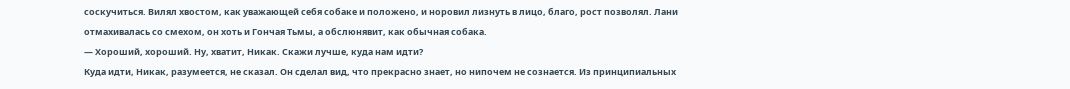соскучиться. Вилял хвостом, как уважающей себя собаке и положено, и норовил лизнуть в лицо, благо, рост позволял. Лани отмахивалась со смехом, он хоть и Гончая Тьмы, а обслюнявит, как обычная собака.
— Хороший, хороший. Ну, хватит, Никак. Скажи лучше, куда нам идти?
Куда идти, Никак, разумеется, не сказал. Он сделал вид, что прекрасно знает, но нипочем не сознается. Из принципиальных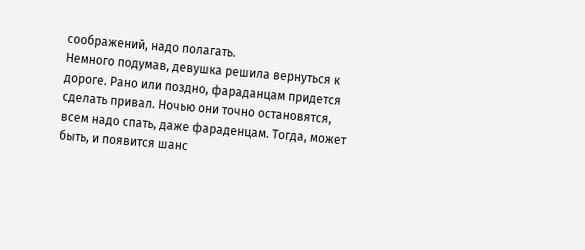соображений, надо полагать.
Немного подумав, девушка решила вернуться к дороге. Рано или поздно, фараданцам придется сделать привал. Ночью они точно остановятся, всем надо спать, даже фараденцам. Тогда, может быть, и появится шанс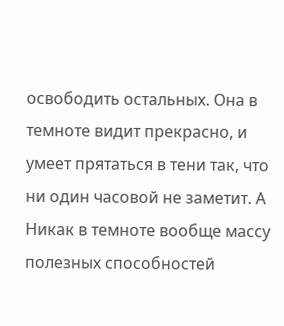освободить остальных. Она в темноте видит прекрасно, и умеет прятаться в тени так, что ни один часовой не заметит. А Никак в темноте вообще массу полезных способностей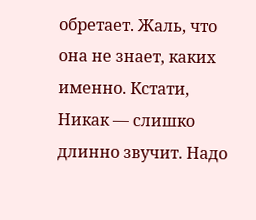обретает. Жаль, что она не знает, каких именно. Кстати, Никак — слишко длинно звучит. Надо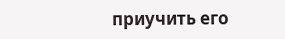приучить его